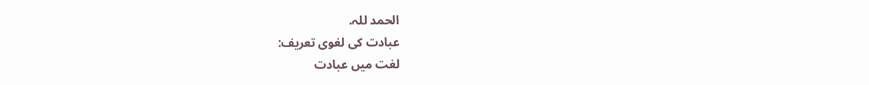الحمد للہ.
عبادت كى لغوى تعريف:
لغت ميں عبادت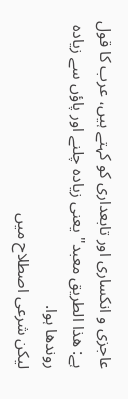عاجزى و انكسارى اور تابعدارى كو كہتے ہيں، عرب كا قول ہے: ھذا الطريق معبد" يعنى زيادہ چلنے اور پاؤں سے زيادہ روندھا ہوا.
ليكن شرعى اصطلاح ميں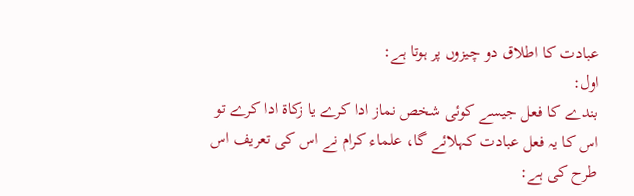عبادت كا اطلاق دو چيزوں پر ہوتا ہے:
اول:
بندے كا فعل جيسے كوئى شخص نماز ادا كرے يا زكاۃ ادا كرے تو اس كا يہ فعل عبادت كہلائے گا، علماء كرام نے اس كى تعريف اس طرح كى ہے: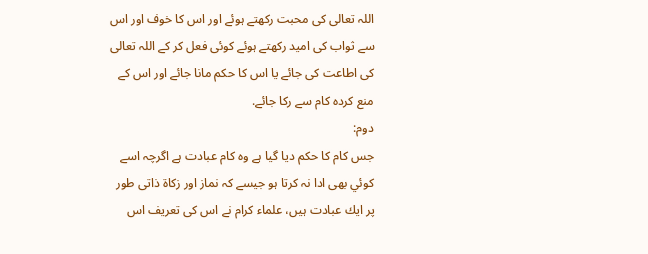اللہ تعالى كى محبت ركھتے ہوئے اور اس كا خوف اور اس سے ثواب كى اميد ركھتے ہوئے كوئى فعل كر كے اللہ تعالى كى اطاعت كى جائے يا اس كا حكم مانا جائے اور اس كے منع كردہ كام سے ركا جائے.
دوم:
جس كام كا حكم ديا گيا ہے وہ كام عبادت ہے اگرچہ اسے كوئي بھى ادا نہ كرتا ہو جيسے كہ نماز اور زكاۃ ذاتى طور پر ايك عبادت ہيں، علماء كرام نے اس كى تعريف اس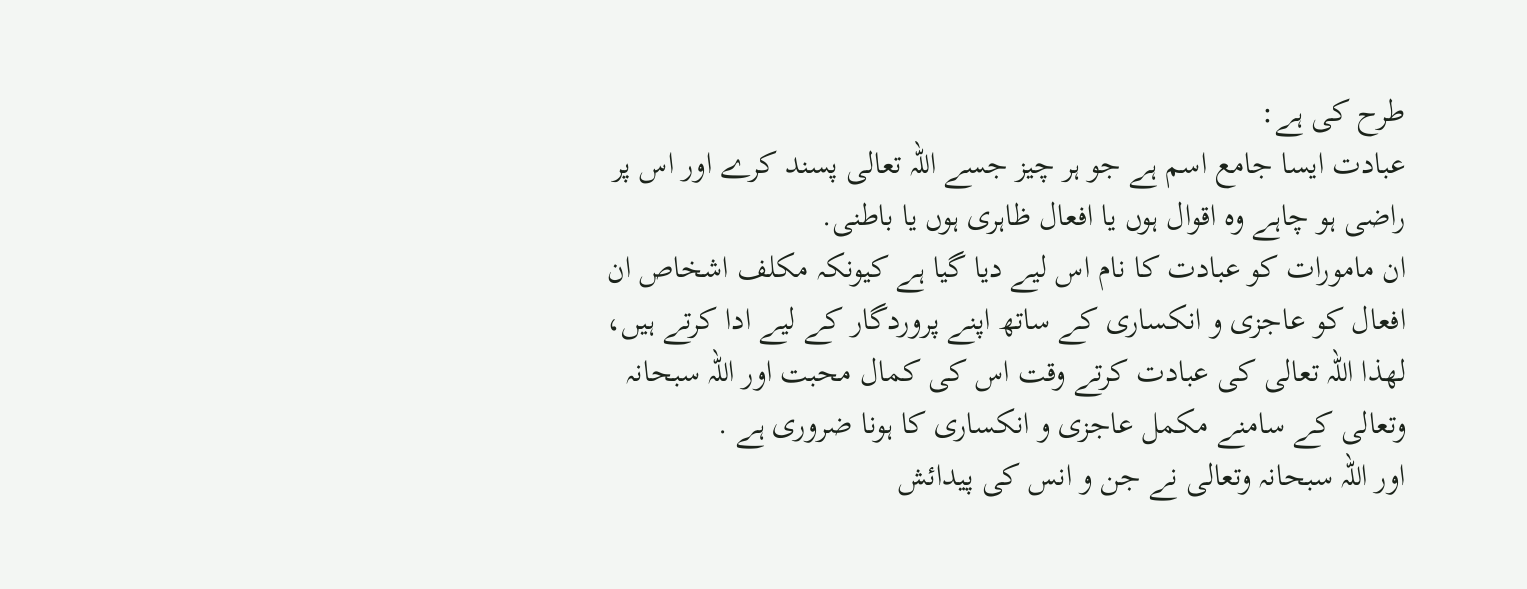طرح كى ہے:
عبادت ايسا جامع اسم ہے جو ہر چيز جسے اللہ تعالى پسند كرے اور اس پر راضى ہو چاہے وہ اقوال ہوں يا افعال ظاہرى ہوں يا باطنى.
ان مامورات كو عبادت كا نام اس ليے ديا گيا ہے كيونكہ مكلف اشخاص ان افعال كو عاجزى و انكسارى كے ساتھ اپنے پروردگار كے ليے ادا كرتے ہيں، لھذا اللہ تعالى كى عبادت كرتے وقت اس كى كمال محبت اور اللہ سبحانہ وتعالى كے سامنے مكمل عاجزى و انكسارى كا ہونا ضرورى ہے .
اور اللہ سبحانہ وتعالى نے جن و انس كى پيدائش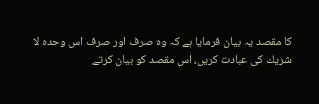كا مقصد يہ بيان فرمايا ہے كہ وہ صرف اور صرف اس وحدہ لا شريك كى عبادت كريں، اس مقصد كو بيان كرتے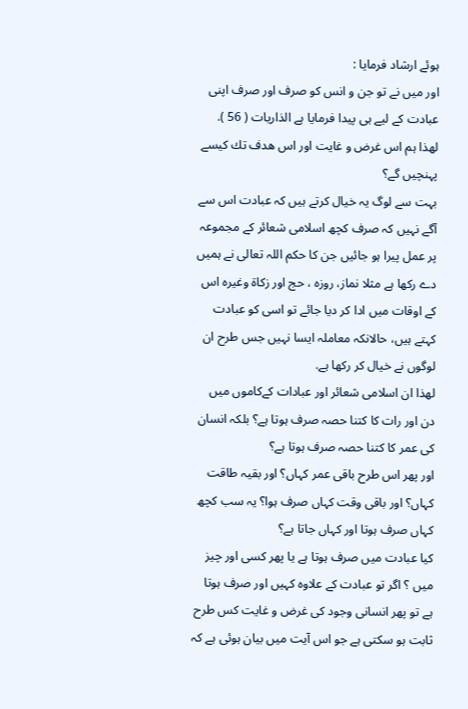ہوئے ارشاد فرمايا :
اور ميں نے تو جن و انس كو صرف اور صرف اپنى عبادت كے ليے ہى پيدا فرمايا ہے الذاريات ( 56 ).
لھذا ہم اس غرض و غايت اور اس ھدف تك كيسے پہنچيں گے؟
بہت سے لوگ يہ خيال كرتے ہيں كہ عبادت اس سے آگے نہيں كہ صرف كچھ اسلامى شعائر كے مجموعہ پر عمل پيرا ہو جائيں جن كا حكم اللہ تعالى نے ہميں دے ركھا ہے مثلا نماز، روزہ ، حج اور زكاۃ وغيرہ اس كے اوقات ميں ادا كر ديا جائے تو اسى كو عبادت كہتے ہيں، حالانكہ معاملہ ايسا نہيں جس طرح ان لوگوں نے خيال كر ركھا ہے.
لھذا ان اسلامى شعائر اور عبادات كےكاموں ميں دن اور رات كا كتنا حصہ صرف ہوتا ہے؟ بلكہ انسان كى عمر كا كتنا حصہ صرف ہوتا ہے؟
اور پھر اس طرح باقى عمر كہاں؟ اور بقيہ طاقت كہاں؟ اور باقى وقت كہاں صرف ہوا؟ يہ سب كچھ كہاں صرف ہوتا اور كہاں جاتا ہے؟
كيا عبادت ميں صرف ہوتا ہے يا پھر كسى اور چيز ميں ؟ اگر تو عبادت كے علاوہ كہيں اور صرف ہوتا ہے تو پھر انسانى وجود كى غرض و غايت كس طرح ثابت ہو سكتى ہے جو اس آيت ميں بيان ہوئى ہے كہ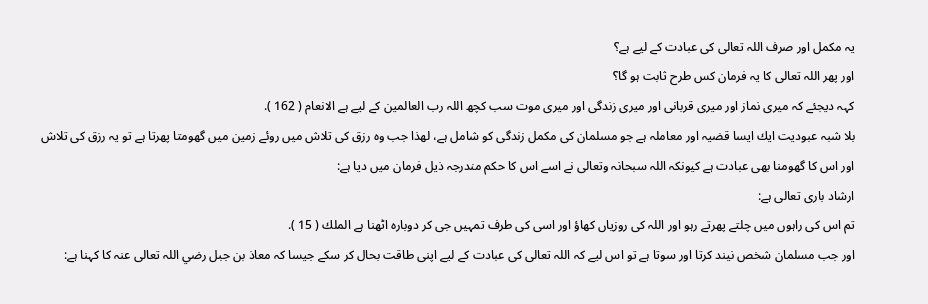يہ مكمل اور صرف اللہ تعالى كى عبادت كے ليے ہے؟
اور پھر اللہ تعالى كا يہ فرمان كس طرح ثابت ہو گا؟
كہہ ديجئے كہ ميرى نماز اور ميرى قربانى اور ميرى زندگى اور ميرى موت سب كچھ اللہ رب العالمين كے ليے ہے الانعام ( 162 ).
بلا شبہ عبوديت ايك ايسا قضيہ اور معاملہ ہے جو مسلمان كى مكمل زندگى كو شامل ہے، لھذا جب وہ رزق كى تلاش ميں روئے زمين ميں گھومتا پھرتا ہے تو يہ رزق كى تلاش اور اس كا گھومنا بھى عبادت ہے كيونكہ اللہ سبحانہ وتعالى نے اسے اس كا حكم مندرجہ ذيل فرمان ميں ديا ہے:
ارشاد بارى تعالى ہے:
تم اس كى راہوں ميں چلتے پھرتے رہو اور اللہ كى روزياں كھاؤ اور اسى كى طرف تمہيں جى كر دوبارہ اٹھنا ہے الملك ( 15 ).
اور جب مسلمان شخص نيند كرتا اور سوتا ہے تو اس ليے كہ اللہ تعالى كى عبادت كے ليے اپنى طاقت بحال كر سكے جيسا كہ معاذ بن جبل رضي اللہ تعالى عنہ كا كہنا ہے: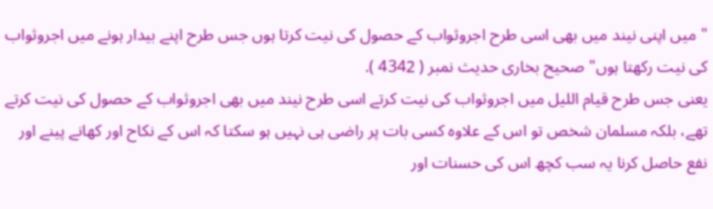" ميں اپنى نيند ميں بھى اسى طرح اجروثواب كے حصول كى نيت كرتا ہوں جس طرح اپنے بيدار ہونے ميں اجروثواب كى نيت ركھتا ہوں" صحيح بخارى حديث نمبر ( 4342 ).
يعنى جس طرح قيام الليل ميں اجروثواب كى نيت كرتے اسى طرح نيند ميں بھى اجروثواب كے حصول كى نيت كرتے تھے، بلكہ مسلمان شخص تو اس كے علاوہ كسى بات پر راضى ہى نہيں ہو سكتا كہ اس كے نكاح اور كھانے پينے اور نفع حاصل كرنا يہ سب كچھ اس كى حسنات اور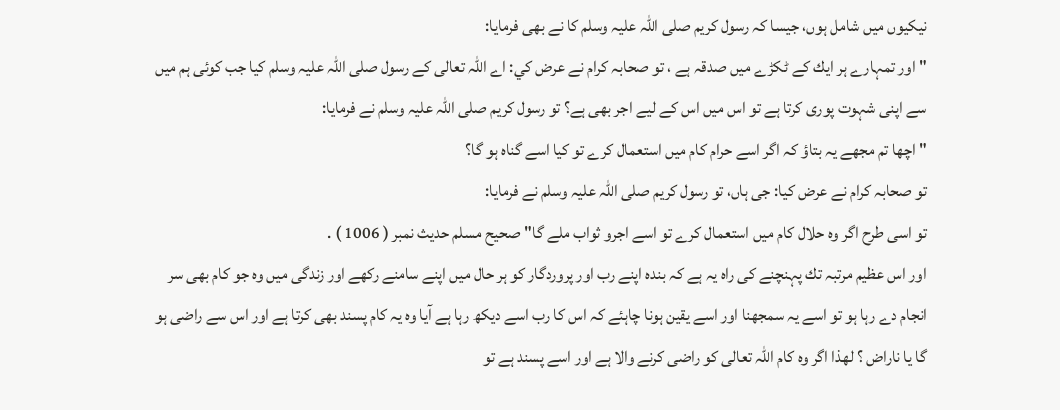نيكيوں ميں شامل ہوں، جيسا كہ رسول كريم صلى اللہ عليہ وسلم كا نے بھى فرمايا:
" اور تمہارے ہر ايك كے ٹكڑے ميں صدقہ ہے ، تو صحابہ كرام نے عرض كي: اے اللہ تعالى كے رسول صلى اللہ عليہ وسلم كيا جب كوئى ہم ميں سے اپنى شہوت پورى كرتا ہے تو اس ميں اس كے ليے اجر بھى ہے؟ تو رسول كريم صلى اللہ عليہ وسلم نے فرمايا:
" اچھا تم مجھے يہ بتاؤ كہ اگر اسے حرام كام ميں استعمال كرے تو كيا اسے گناہ ہو گا؟
تو صحابہ كرام نے عرض كيا: جى ہاں، تو رسول كريم صلى اللہ عليہ وسلم نے فرمايا:
تو اسى طرح اگر وہ حلال كام ميں استعمال كرے تو اسے اجرو ثواب ملے گا"صحيح مسلم حديث نمبر ( 1006 ) .
اور اس عظيم مرتبہ تك پہنچنے كى راہ يہ ہے كہ بندہ اپنے رب اور پروردگار كو ہر حال ميں اپنے سامنے ركھے اور زندگى ميں وہ جو كام بھى سر انجام دے رہا ہو تو اسے يہ سمجھنا اور اسے يقين ہونا چاہئے كہ اس كا رب اسے ديكھ رہا ہے آيا وہ يہ كام پسند بھى كرتا ہے اور اس سے راضى ہو گا يا ناراض ؟ لھذا اگر وہ كام اللہ تعالى كو راضى كرنے والا ہے اور اسے پسند ہے تو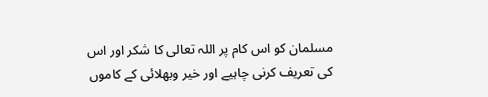مسلمان كو اس كام پر اللہ تعالى كا شكر اور اس كى تعريف كرنى چاہيے اور خير وبھلائى كے كاموں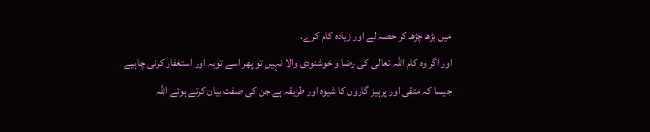ميں بڑھـ چڑھـ كر حصہ لے اور زيادہ كام كرے.
اور اگر وہ كام اللہ تعالى كى رضا و خوشنودى والا نہيں تو پھر اسے توبہ اور استغفار كرنى چاہيے جيسا كہ متقى اور پرہيز گاروں كا شيوہ اور طريقہ ہے جن كى صفت بيان كرتے ہوئے اللہ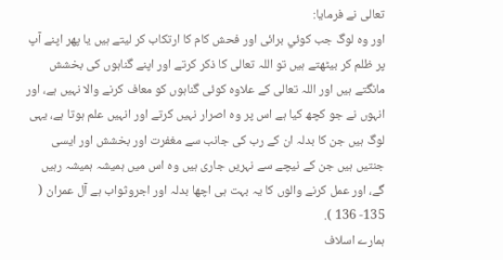تعالى نے فرمايا:
اور وہ لوگ جب كوئي برائى اور فحش كام كا ارتكاب كر ليتے ہيں يا پھر اپنے آپ پر ظلم كر بيٹھتے ہيں تو اللہ تعالى كا ذكر كرتے اور اپنے گناہوں كى بخشش مانگتے ہيں اور اللہ تعالى كے علاوہ كوئى گناہوں كو معاف كرنے والا نہيں ہے، اور انہوں نے جو كچھ كيا ہے اس پر وہ اصرار نہيں كرتے اور انہيں علم ہوتا ہے، يہى لوگ ہيں جن كا بدلہ ان كے رب كى جانب سے مغفرت اور بخشش اور ايسى جنتيں ہيں جن كے نيچے سے نہريں جارى ہيں وہ اس ميں ہميشہ ہميشہ رہيں گے، اور عمل كرنے والوں كا يہ بہت ہى اچھا بدلہ اور اجروثواب ہے آل عمران ( 135- 136 ).
ہمارے اسلاف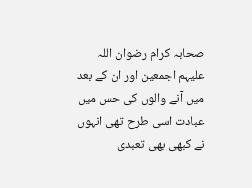صحابہ كرام رضوان اللہ عليہم اجمعين اور ان كے بعد ميں آنے والوں كى حس ميں عبادت اسى طرح تھى انہوں نے كبھى بھى تعبدى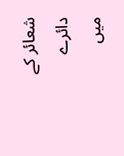شعائر كے دائرے ميں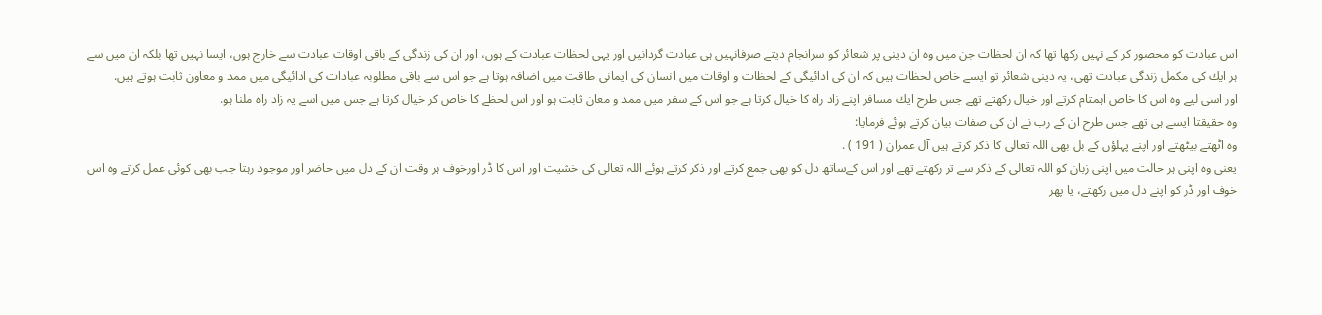اس عبادت كو محصور كر كے نہيں ركھا تھا كہ ان لحظات جن ميں وہ ان دينى پر شعائر كو سرانجام ديتے صرفانہيں ہى عبادت گردانيں اور يہى لحظات عبادت كے ہوں، اور ان كى زندگى كے باقى اوقات عبادت سے خارج ہوں، ايسا نہيں تھا بلكہ ان ميں سے ہر ايك كى مكمل زندگى عبادت تھى، يہ دينى شعائر تو ايسے خاص لحظات ہيں كہ ان كى ادائيگى كے لحظات و اوقات ميں انسان كى ايمانى طاقت ميں اضافہ ہوتا ہے جو اس سے باقى مطلوبہ عبادات كى ادائيگى ميں ممد و معاون ثابت ہوتے ہيں.
اور اسى ليے وہ اس كا خاص اہمتام كرتے اور خيال ركھتے تھے جس طرح ايك مسافر اپنے زاد راہ كا خيال كرتا ہے جو اس كے سفر ميں ممد و معان ثابت ہو اور اس لحظے كا خاص كر خيال كرتا ہے جس ميں اسے يہ زاد راہ ملنا ہو.
وہ حقيقتا ايسے ہى تھے جس طرح ان كے رب نے ان كى صفات بيان كرتے ہوئے فرمايا:
وہ اٹھتے بيٹھتے اور اپنے پہلؤں كے بل بھى اللہ تعالى كا ذكر كرتے ہيں آل عمران ( 191 ) .
يعنى وہ اپنى ہر حالت ميں اپنى زبان كو اللہ تعالى كے ذكر سے تر ركھتے تھے اور اس كےساتھ دل كو بھى جمع كرتے اور ذكر كرتے ہوئے اللہ تعالى كى خشيت اور اس كا ڈر اورخوف ہر وقت ان كے دل ميں حاضر اور موجود رہتا جب بھى كوئى عمل كرتے وہ اس خوف اور ڈر كو اپنے دل ميں ركھتے، يا پھر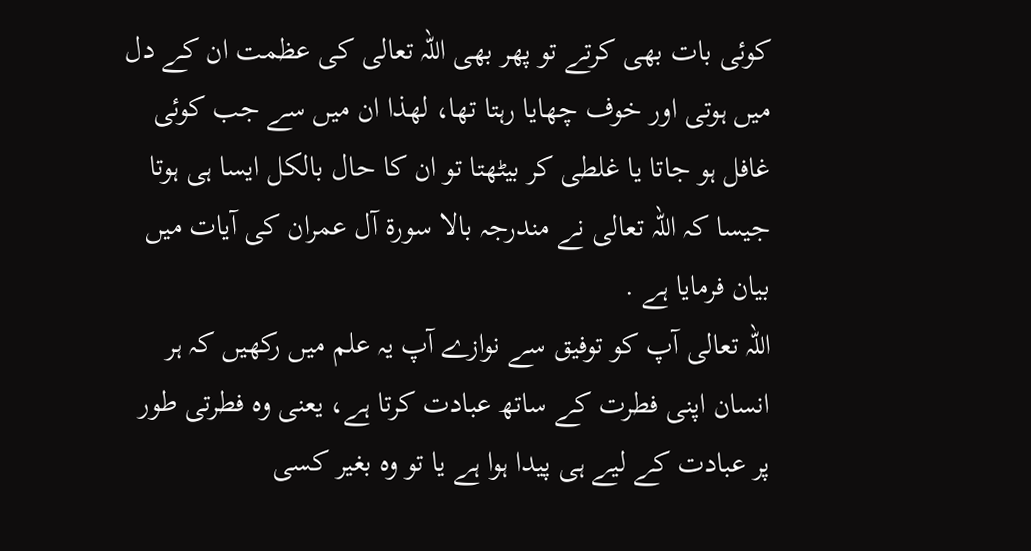كوئى بات بھى كرتے تو پھر بھى اللہ تعالى كى عظمت ان كے دل ميں ہوتى اور خوف چھايا رہتا تھا، لھذا ان ميں سے جب كوئى غافل ہو جاتا يا غلطى كر بيٹھتا تو ان كا حال بالكل ايسا ہى ہوتا جيسا كہ اللہ تعالى نے مندرجہ بالا سورۃ آل عمران كى آيات ميں بيان فرمايا ہے .
اللہ تعالى آپ كو توفيق سے نوازے آپ يہ علم ميں ركھيں كہ ہر انسان اپنى فطرت كے ساتھ عبادت كرتا ہے، يعنى وہ فطرتى طور پر عبادت كے ليے ہى پيدا ہوا ہے يا تو وہ بغير كسى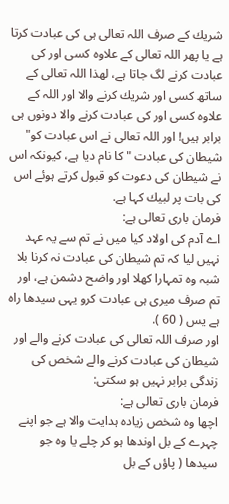شريك كے صرف اللہ تعالى ہى كى عبادت كرتا ہے يا پھر اللہ تعالى كے علاوہ كسى اور كى عبادت كرنے لگ جاتا ہے، لھذا اللہ تعالى كے ساتھ كسى اور شريك كرنے والا اور اللہ كے علاوہ كسى اور كى عبادت كرنے والا دونوں ہى برابر ہيں! اور اللہ تعالى نے اس عبادت كو" شيطان كى عبادت " كا نام ديا ہے، كيونكہ اس نے شيطان كى دعوت كو قبول كرتے ہوئے اس كى بات پر لبيك كہا ہے.
فرمان بارى تعالى ہے:
اے آدم كى اولاد كيا ميں نے تم سے يہ عہد نہيں ليا كہ تم شيطان كى عبادت نہ كرنا بلا شبہ وہ تمہارا كھلا اور واضح دشمن ہے، اور تم صرف ميرى ہى عبادت كرو يہى سيدھا راہ ہے يس ( 60 ).
اور صرف اللہ تعالى كى عبادت كرنے والے اور شيطان كى عبادت كرنے والے شخص كى زندگى برابر نہيں ہو سكتى:
فرمان بارى تعالى ہے:
اچھا وہ شخص زيادہ ہدايت والا ہے جو اپنے چہرے كے بل اوندھا ہو كر چلے يا وہ جو سيدھا ( پاؤں كے بل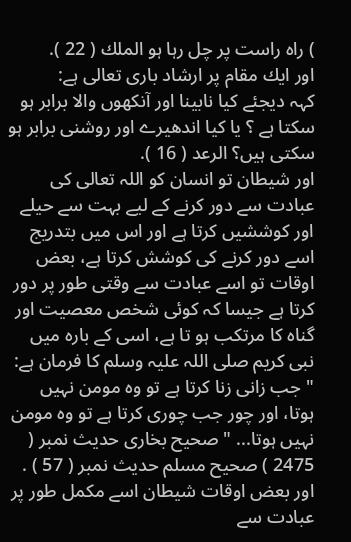) راہ راست پر چل رہا ہو الملك ( 22 ).
اور ايك مقام پر ارشاد بارى تعالى ہے:
كہہ ديجئے كيا نابينا اور آنكھوں والا برابر ہو سكتا ہے ؟ يا كيا اندھيرے اور روشنى برابر ہو سكتى ہيں؟ الرعد ( 16 ).
اور شيطان تو انسان كو اللہ تعالى كى عبادت سے دور كرنے كے ليے بہت سے حيلے اور كوششيں كرتا ہے اور اس ميں بتدريج اسے دور كرنے كى كوشش كرتا ہے، بعض اوقات تو اسے عبادت سے وقتى طور پر دور كرتا ہے جيسا كہ كوئى شخص معصيت اور گناہ كا مرتكب ہو تا ہے، اسى كے بارہ ميں نبى كريم صلى اللہ عليہ وسلم كا فرمان ہے:
" جب زانى زنا كرتا ہے تو وہ مومن نہيں ہوتا، اور چور جب چورى كرتا ہے تو وہ مومن نہيں ہوتا... " صحيح بخارى حديث نمبر ( 2475 ) صحيح مسلم حديث نمبر ( 57 ) .
اور بعض اوقات شيطان اسے مكمل طور پر عبادت سے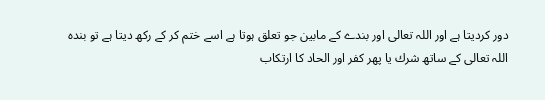دور كرديتا ہے اور اللہ تعالى اور بندے كے مابين جو تعلق ہوتا ہے اسے ختم كر كے ركھ ديتا ہے تو بندہ اللہ تعالى كے ساتھ شرك يا پھر كفر اور الحاد كا ارتكاب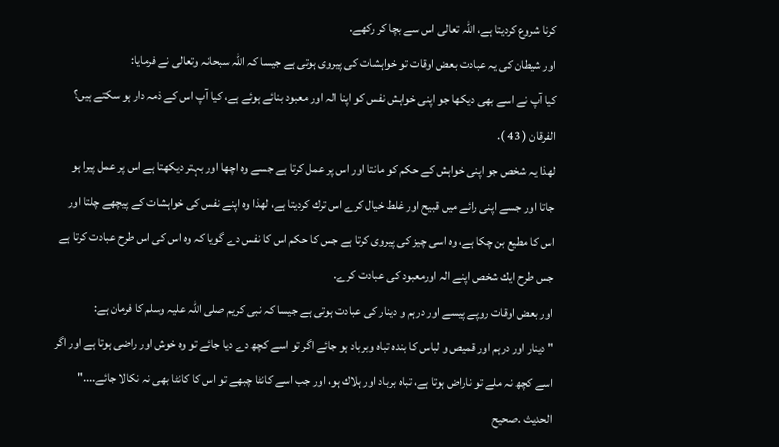كرنا شروع كرديتا ہے، اللہ تعالى اس سے بچا كر ركھے.
اور شيطان كى يہ عبادت بعض اوقات تو خواہشات كى پيروى ہوتى ہے جيسا كہ اللہ سبحانہ وتعالى نے فرمايا:
كيا آپ نے اسے بھى ديكھا جو اپنى خواہش نفس كو اپنا الہ اور معبود بنائے ہوئے ہے، كيا آپ اس كے ذمہ دار ہو سكتے ہيں؟ الفرقان ( 43 ).
لھذا يہ شخص جو اپنى خواہش كے حكم كو مانتا اور اس پر عمل كرتا ہے جسے وہ اچھا اور بہتر ديكھتا ہے اس پر عمل پيرا ہو جاتا اور جسے اپنى رائے ميں قبيح اور غلط خيال كرے اس ترك كرديتا ہے، لھذا وہ اپنے نفس كى خواہشات كے پيچھے چلتا اور اس كا مطيع بن چكا ہے، وہ اسى چيز كى پيروى كرتا ہے جس كا حكم اس كا نفس دے گويا كہ وہ اس كى اس طرح عبادت كرتا ہے جس طرح ايك شخص اپنے الہ اورمعبود كى عبادت كرے.
اور بعض اوقات روپے پيسے اور درہم و دينار كى عبادت ہوتى ہے جيسا كہ نبى كريم صلى اللہ عليہ وسلم كا فرمان ہے:
" دينار اور درہم اور قميص و لباس كا بندہ تباہ وبرباد ہو جائے اگر تو اسے كچھ دے ديا جائے تو وہ خوش اور راضى ہوتا ہے اور اگر اسے كچھ نہ ملے تو ناراض ہوتا ہے، تباہ برباد اور ہلاك ہو، اور جب اسے كانٹا چبھے تو اس كا كانٹا بھى نہ نكالا جائے...." الحديث .صحيح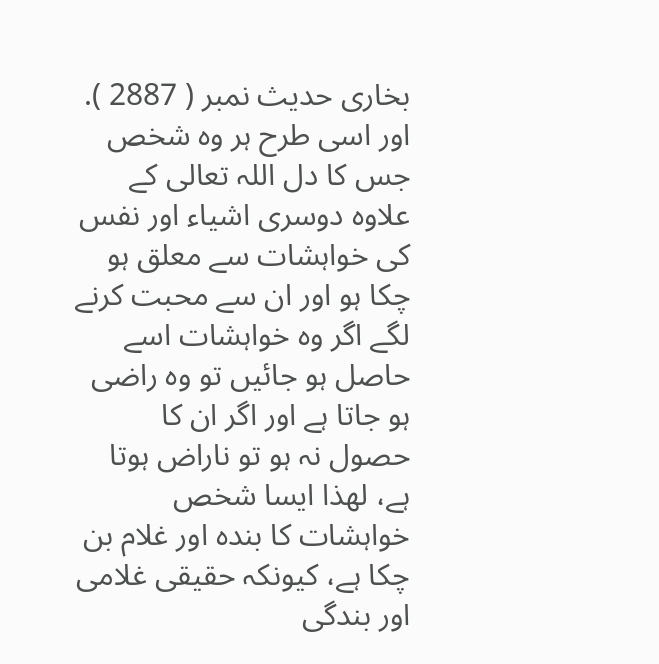بخارى حديث نمبر ( 2887 ).
اور اسى طرح ہر وہ شخص جس كا دل اللہ تعالى كے علاوہ دوسرى اشياء اور نفس كى خواہشات سے معلق ہو چكا ہو اور ان سے محبت كرنے لگے اگر وہ خواہشات اسے حاصل ہو جائيں تو وہ راضى ہو جاتا ہے اور اگر ان كا حصول نہ ہو تو ناراض ہوتا ہے، لھذا ايسا شخص خواہشات كا بندہ اور غلام بن چكا ہے، كيونكہ حقيقى غلامى اور بندگى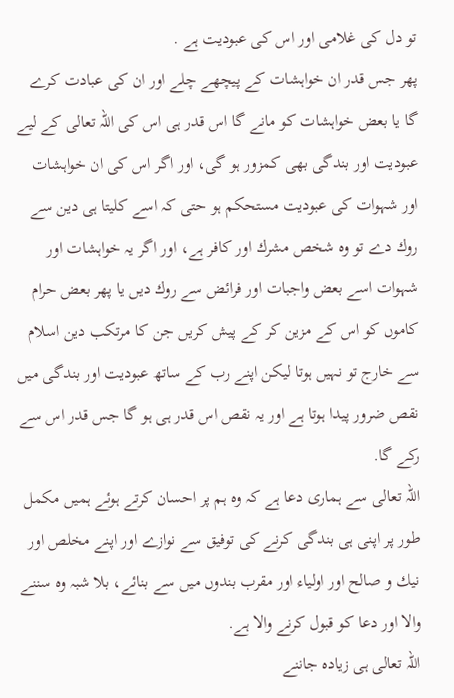تو دل كى غلامى اور اس كى عبوديت ہے .
پھر جس قدر ان خواہشات كے پيچھے چلے اور ان كى عبادت كرے گا يا بعض خواہشات كو مانے گا اس قدر ہى اس كى اللہ تعالى كے ليے عبوديت اور بندگى بھى كمزور ہو گى، اور اگر اس كى ان خواہشات اور شہوات كى عبوديت مستحكم ہو حتى كہ اسے كليتا ہى دين سے روك دے تو وہ شخص مشرك اور كافر ہے، اور اگر يہ خواہشات اور شہوات اسے بعض واجبات اور فرائض سے روك ديں يا پھر بعض حرام كاموں كو اس كے مزين كر كے پيش كريں جن كا مرتكب دين اسلام سے خارج تو نہيں ہوتا ليكن اپنے رب كے ساتھ عبوديت اور بندگى ميں نقص ضرور پيدا ہوتا ہے اور يہ نقص اس قدر ہى ہو گا جس قدر اس سے ركے گا.
اللہ تعالى سے ہمارى دعا ہے كہ وہ ہم پر احسان كرتے ہوئے ہميں مكمل طور پر اپنى ہى بندگى كرنے كى توفيق سے نوازے اور اپنے مخلص اور نيك و صالح اور اولياء اور مقرب بندوں ميں سے بنائے، بلا شبہ وہ سننے والا اور دعا كو قبول كرنے والا ہے.
اللہ تعالى ہى زيادہ جاننے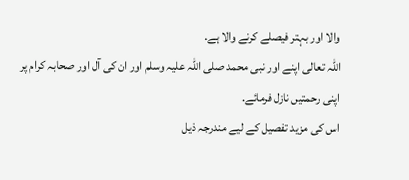والا اور بہتر فيصلے كرنے والا ہے.
اللہ تعالى اپنے اور نبى محمد صلى اللہ عليہ وسلم اور ان كى آل اور صحابہ كرام پر اپنى رحمتيں نازل فرمائے.
اس كى مزيد تفصيل كے ليے مندرجہ ذيل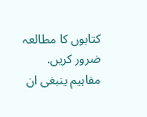كتابوں كا مطالعہ ضرور كريں.
مفاہيم ينبغى ان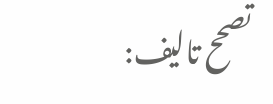تصحح تاليف: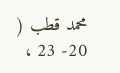محمد قطب ( 20- 23 ،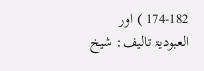174-182 ) اور العبوديۃ تاليف: شيخ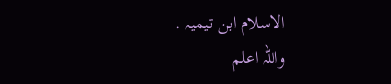الاسلام ابن تيميہ .
واللہ اعلم